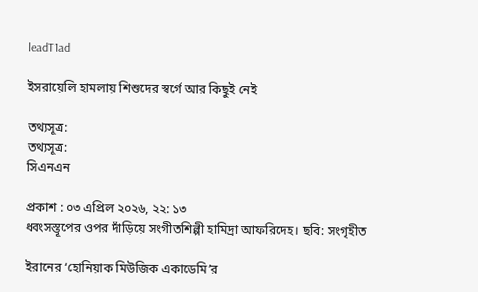leadT1ad

ইসরায়েলি হামলায় শিশুদের স্বর্গে আর কিছুই নেই

তথ্যসূত্র:
তথ্যসূত্র:
সিএনএন

প্রকাশ : ০৩ এপ্রিল ২০২৬, ২২: ১৩
ধ্বংসস্তূপের ওপর দাঁড়িয়ে সংগীতশিল্পী হামিদ্রা আফরিদেহ। ছবি: সংগৃহীত

ইরানের ‘হোনিয়াক মিউজিক একাডেমি’র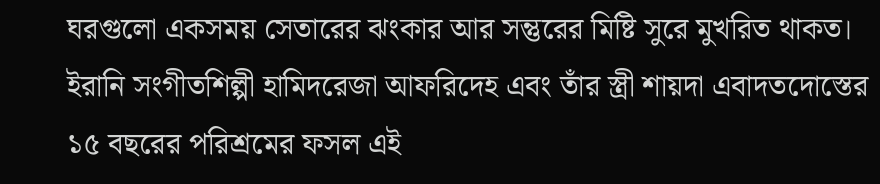ঘরগুলো একসময় সেতারের ঝংকার আর সন্তুরের মিষ্টি সুরে মুখরিত থাকত। ইরানি সংগীতশিল্পী হামিদরেজা আফরিদেহ এবং তাঁর স্ত্রী শায়দা এবাদতদোস্তের ১৫ বছরের পরিশ্রমের ফসল এই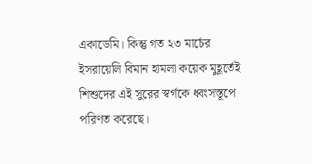একাডেমি। কিন্তু গত ২৩ মার্চের ইসরায়েলি বিমান হামলা কয়েক মুহূর্তেই শিশুদের এই সুরের স্বর্গকে ধ্বংসস্তূপে পরিণত করেছে।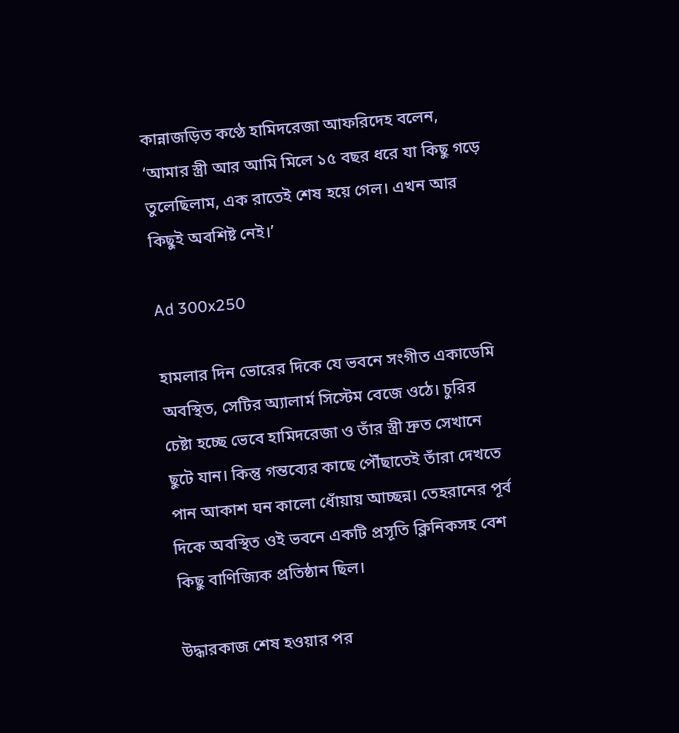কান্নাজড়িত কণ্ঠে হামিদরেজা আফরিদেহ বলেন, ‘আমার স্ত্রী আর আমি মিলে ১৫ বছর ধরে যা কিছু গড়ে তুলেছিলাম, এক রাতেই শেষ হয়ে গেল। এখন আর কিছুই অবশিষ্ট নেই।’

Ad 300x250

হামলার দিন ভোরের দিকে যে ভবনে সংগীত একাডেমি অবস্থিত, সেটির অ্যালার্ম সিস্টেম বেজে ওঠে। চুরির চেষ্টা হচ্ছে ভেবে হামিদরেজা ও তাঁর স্ত্রী দ্রুত সেখানে ছুটে যান। কিন্তু গন্তব্যের কাছে পৌঁছাতেই তাঁরা দেখতে পান আকাশ ঘন কালো ধোঁয়ায় আচ্ছন্ন। তেহরানের পূর্ব দিকে অবস্থিত ওই ভবনে একটি প্রসূতি ক্লিনিকসহ বেশ কিছু বাণিজ্যিক প্রতিষ্ঠান ছিল।

উদ্ধারকাজ শেষ হওয়ার পর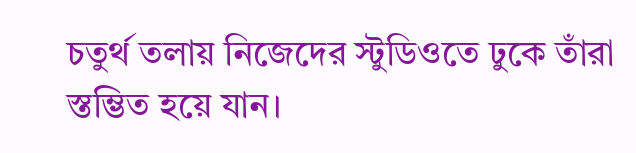চতুর্থ তলায় নিজেদের স্টুডিওতে ঢুকে তাঁরা স্তম্ভিত হয়ে যান।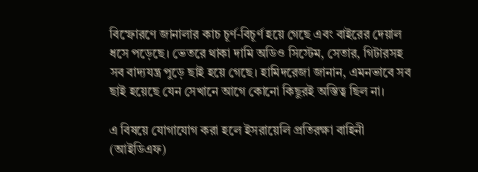বিস্ফোরণে জানালার কাচ চূর্ণ-বিচূর্ণ হয়ে গেছে এবং বাইরের দেয়াল ধসে পড়েছে। ভেতরে থাকা দামি অডিও সিস্টেম, সেতার, গিটারসহ সব বাদ্যযন্ত্র পুড়ে ছাই হয়ে গেছে। হামিদরেজা জানান, এমনভাবে সব ছাই হয়েছে যেন সেখানে আগে কোনো কিছুরই অস্তিত্ব ছিল না।

এ বিষয়ে যোগাযোগ করা হলে ইসরায়েলি প্রতিরক্ষা বাহিনী (আইডিএফ)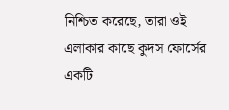নিশ্চিত করেছে, তারা ওই এলাকার কাছে কুদস ফোর্সের একটি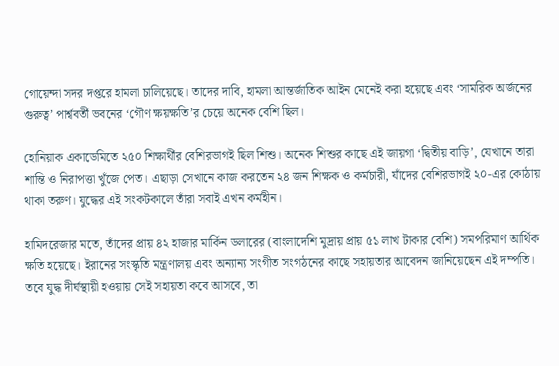গোয়েন্দা সদর দপ্তরে হামলা চালিয়েছে। তাদের দাবি, হামলা আন্তর্জাতিক আইন মেনেই করা হয়েছে এবং ‘সামরিক অর্জনের গুরুত্ব’ পার্শ্ববর্তী ভবনের ‘গৌণ ক্ষয়ক্ষতি’র চেয়ে অনেক বেশি ছিল।

হোনিয়াক একাডেমিতে ২৫০ শিক্ষার্থীর বেশিরভাগই ছিল শিশু। অনেক শিশুর কাছে এই জায়গা ‘দ্বিতীয় বাড়ি’, যেখানে তারা শান্তি ও নিরাপত্তা খুঁজে পেত। এছাড়া সেখানে কাজ করতেন ২৪ জন শিক্ষক ও কর্মচারী, যাঁদের বেশিরভাগই ২০-এর কোঠায় থাকা তরুণ। যুদ্ধের এই সংকটকালে তাঁরা সবাই এখন কর্মহীন।

হামিদরেজার মতে, তাঁদের প্রায় ৪২ হাজার মার্কিন ডলারের (বাংলাদেশি মুদ্রায় প্রায় ৫১ লাখ টাকার বেশি) সমপরিমাণ আর্থিক ক্ষতি হয়েছে। ইরানের সংস্কৃতি মন্ত্রণালয় এবং অন্যান্য সংগীত সংগঠনের কাছে সহায়তার আবেদন জানিয়েছেন এই দম্পতি। তবে যুদ্ধ দীর্ঘস্থায়ী হওয়ায় সেই সহায়তা কবে আসবে, তা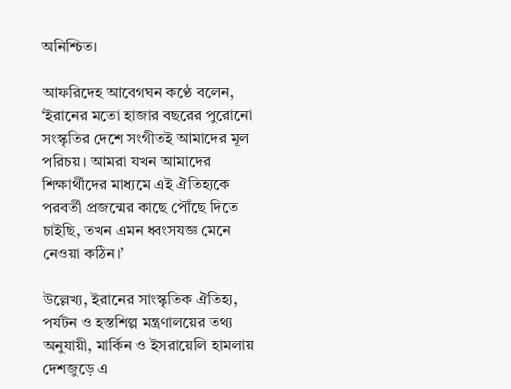অনিশ্চিত।

আফরিদেহ আবেগঘন কণ্ঠে বলেন, ‘ইরানের মতো হাজার বছরের পুরোনো সংস্কৃতির দেশে সংগীতই আমাদের মূল পরিচয়। আমরা যখন আমাদের শিক্ষার্থীদের মাধ্যমে এই ঐতিহ্যকে পরবর্তী প্রজন্মের কাছে পৌঁছে দিতে চাইছি, তখন এমন ধ্বংসযজ্ঞ মেনে নেওয়া কঠিন।’

উল্লেখ্য, ইরানের সাংস্কৃতিক ঐতিহ্য, পর্যটন ও হস্তশিল্প মন্ত্রণালয়ের তথ্য অনুযায়ী, মার্কিন ও ইসরায়েলি হামলায় দেশজুড়ে এ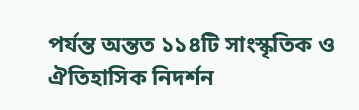পর্যন্ত অন্তত ১১৪টি সাংস্কৃতিক ও ঐতিহাসিক নিদর্শন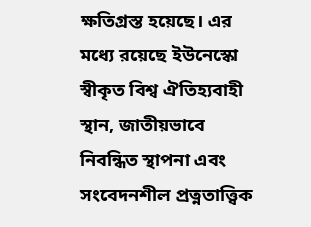ক্ষতিগ্রস্ত হয়েছে। এর মধ্যে রয়েছে ইউনেস্কো স্বীকৃত বিশ্ব ঐতিহ্যবাহী স্থান, জাতীয়ভাবে নিবন্ধিত স্থাপনা এবং সংবেদনশীল প্রত্নতাত্ত্বিক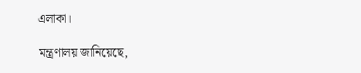এলাকা।

মন্ত্রণালয় জানিয়েছে,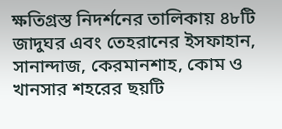ক্ষতিগ্রস্ত নিদর্শনের তালিকায় ৪৮টি জাদুঘর এবং তেহরানের ইসফাহান, সানান্দাজ, কেরমানশাহ, কোম ও খানসার শহরের ছয়টি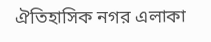ঐতিহাসিক নগর এলাকা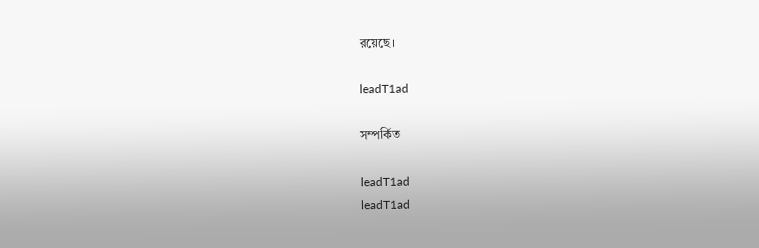রয়েছে।

leadT1ad

সম্পর্কিত

leadT1ad
leadT1ad